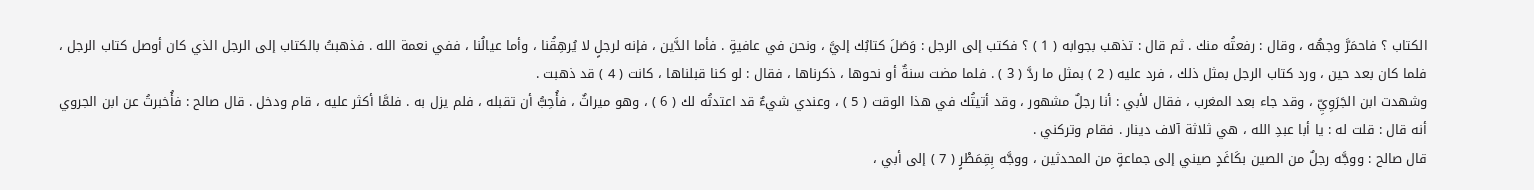الكتاب ؟ فاحمَرَّ وجهُه ، وقال : رفعتُه منك . ثم قال : تذهب بجوابه ( 1 ) ؟ فكتب إلى الرجل : وَصَلَ كتابُك إليَّ ، ونحن في عافيةٍ . فأما الدَّين ، فإنه لرجلٍ لا يُرهِقُنا ، وأما عيالُنا ، ففي نعمة الله . فذهبتُ بالكتاب إلى الرجل الذي كان أوصل كتاب الرجل ، فلما كان بعد حين ، ورد كتاب الرجل بمثل ذلك ، فرد عليه ( 2 ) بمثل ما ردَّ ( 3 ) . فلما مضت سنةٌ أو نحوها ، ذكرناها ، فقال : لو كنا قبلناها ، كانت ( 4 ) قد ذهبت .
وشهدت ابن الجَرَوِيِّ ، وقد جاء بعد المغرب ، فقال لأبي : أنا رجلٌ مشهور ، وقد أتيتُك في هذا الوقت ( 5 ) ، وعندي شيءٌ قد اعتدتُه لك ( 6 ) ، وهو ميراثٌ ، فأُحِبُّ أن تقبله ، فلم يزل به . فلمَّا أكثر عليه ، قام ودخل . قال صالح : فأُخبرتُ عن ابن الجروي أنه قال : قلت له : يا أبا عبدِ الله ، هي ثلاثة آلاف دينار . فقام وتركني .
قال صالح : ووجَّه رجلٌ من الصين بكَاغَدٍ صيني إلى جماعةٍ من المحدثين ، ووجَّه بِقِمَطْرٍ ( 7 ) إلى أبي ،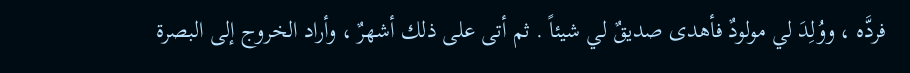فردَّه ، ووُلِدَ لي مولودٌ فأهدى صديقٌ لي شيئاً . ثم أتى على ذلك أشهرٌ ، وأراد الخروج إلى البصرة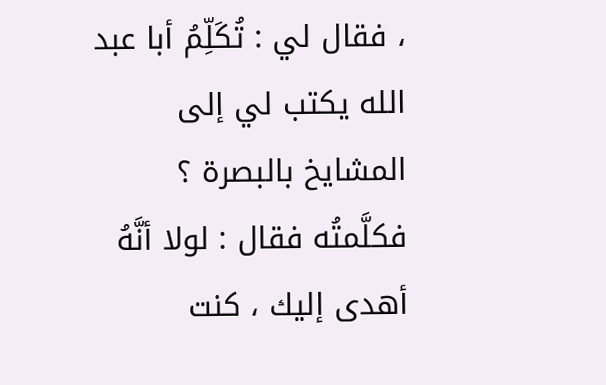، فقال لي : تُكَلِّمُ أبا عبد الله يكتب لي إلى المشايخ بالبصرة ؟ فكلَّمتُه فقال : لولا أنَّهُ أهدى إليك ، كنت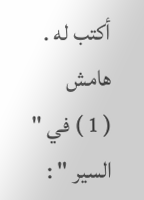أكتب له .
هامش
( 1 ) في " السير " :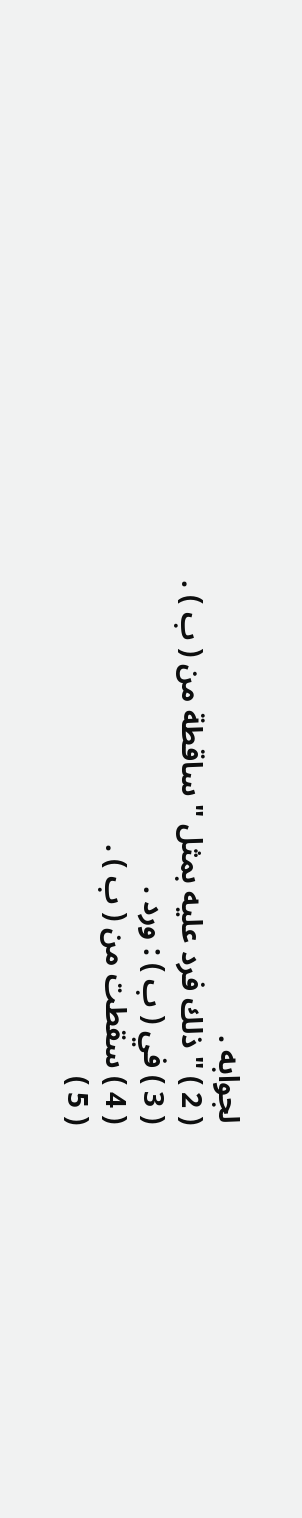لجوابه .
( 2 ) " ذلك فرد عليه بمثل " ساقطة من ( ب ) .
( 3 ) في ( ب ) : ورد .
( 4 ) سقطت من ( ب ) .
( 5 )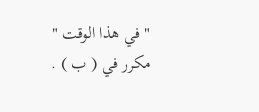" في هذا الوقت " مكرر في ( ب ) .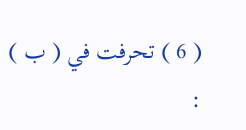( 6 ) تحرفت في ( ب ) :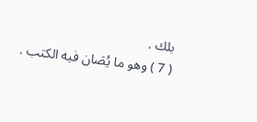بلك .
( 7 ) وهو ما يُصَان فيه الكتب .